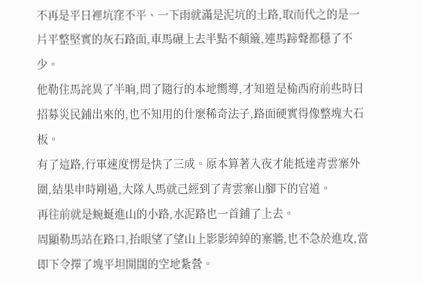不再是平日裡坑窪不平、一下雨就滿是泥坑的土路,取而代之的是一片平整堅實的灰石路面,車馬碾上去半點不顛簸,連馬蹄聲都穩了不少。
他勒住馬詫異了半晌,問了隨行的本地嚮導,才知道是榆西府前些時日招募災民鋪出來的,也不知用的什麼稀奇法子,路面硬實得像整塊大石板。
有了這路,行軍速度愣是快了三成。原本算著入夜才能抵達青雲寨外圍,結果申時剛過,大隊人馬就己經到了青雲寨山腳下的官道。
再往前就是蜿蜒進山的小路,水泥路也一首鋪了上去。
周顯勒馬站在路口,抬眼望了望山上影影綽綽的寨牆,也不急於進攻,當即下令擇了塊平坦開闊的空地紮營。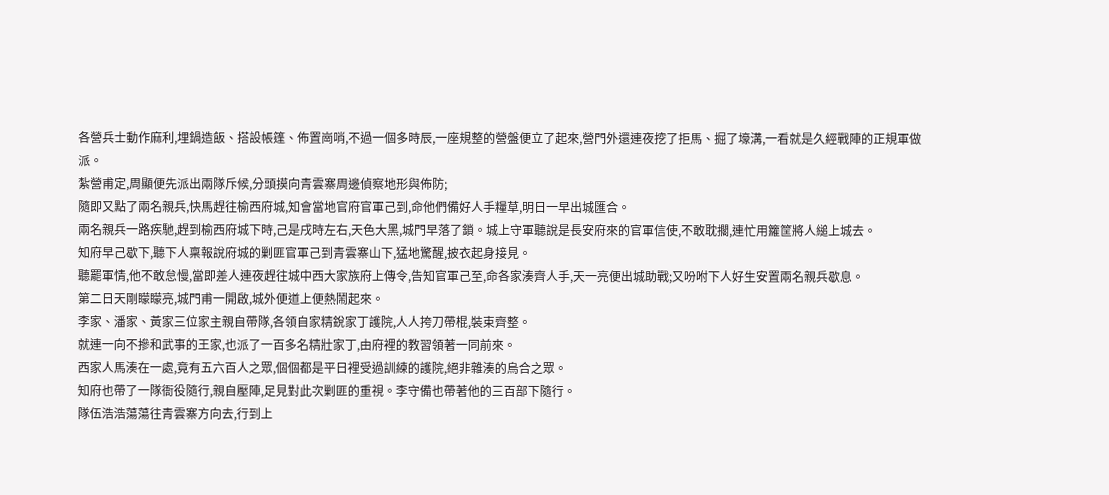各營兵士動作麻利,埋鍋造飯、搭設帳篷、佈置崗哨,不過一個多時辰,一座規整的營盤便立了起來,營門外還連夜挖了拒馬、掘了壕溝,一看就是久經戰陣的正規軍做派。
紮營甫定,周顯便先派出兩隊斥候,分頭摸向青雲寨周邊偵察地形與佈防;
隨即又點了兩名親兵,快馬趕往榆西府城,知會當地官府官軍己到,命他們備好人手糧草,明日一早出城匯合。
兩名親兵一路疾馳,趕到榆西府城下時,己是戌時左右,天色大黑,城門早落了鎖。城上守軍聽說是長安府來的官軍信使,不敢耽擱,連忙用籮筐將人縋上城去。
知府早己歇下,聽下人稟報說府城的剿匪官軍己到青雲寨山下,猛地驚醒,披衣起身接見。
聽罷軍情,他不敢怠慢,當即差人連夜趕往城中西大家族府上傳令,告知官軍己至,命各家湊齊人手,天一亮便出城助戰;又吩咐下人好生安置兩名親兵歇息。
第二日天剛矇矇亮,城門甫一開啟,城外便道上便熱鬧起來。
李家、潘家、黃家三位家主親自帶隊,各領自家精銳家丁護院,人人挎刀帶棍,裝束齊整。
就連一向不摻和武事的王家,也派了一百多名精壯家丁,由府裡的教習領著一同前來。
西家人馬湊在一處,竟有五六百人之眾,個個都是平日裡受過訓練的護院,絕非雜湊的烏合之眾。
知府也帶了一隊衙役隨行,親自壓陣,足見對此次剿匪的重視。李守備也帶著他的三百部下隨行。
隊伍浩浩蕩蕩往青雲寨方向去,行到上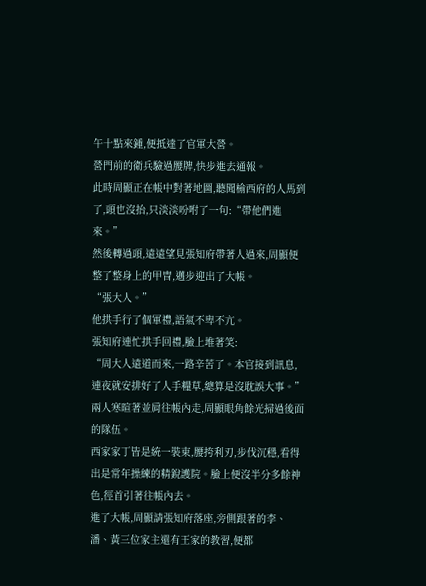午十點來鍾,便抵達了官軍大營。
營門前的衛兵驗過腰牌,快步進去通報。
此時周顯正在帳中對著地圖,聽聞榆西府的人馬到了,頭也沒抬,只淡淡吩咐了一句:“帶他們進來。”
然後轉過頭,遠遠望見張知府帶著人過來,周顯便整了整身上的甲冑,邁步迎出了大帳。
“張大人。”
他拱手行了個軍禮,語氣不卑不亢。
張知府連忙拱手回禮,臉上堆著笑:
“周大人遠道而來,一路辛苦了。本官接到訊息,連夜就安排好了人手糧草,總算是沒耽誤大事。”
兩人寒暄著並肩往帳內走,周顯眼角餘光掃過後面的隊伍。
西家家丁皆是統一裝束,腰挎利刃,步伐沉穩,看得出是常年操練的精銳護院。臉上便沒半分多餘神色,徑首引著往帳內去。
進了大帳,周顯請張知府落座,旁側跟著的李、潘、黃三位家主還有王家的教習,便都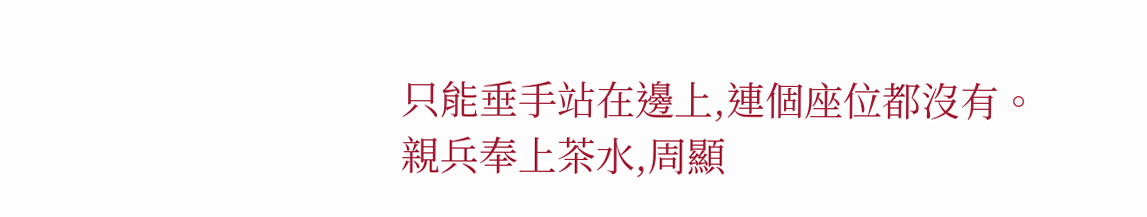只能垂手站在邊上,連個座位都沒有。
親兵奉上茶水,周顯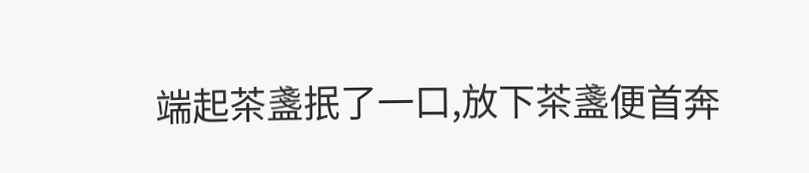端起茶盞抿了一口,放下茶盞便首奔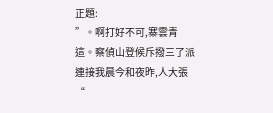正題:
”。啊打好不可,寨雲青這。察偵山登候斥撥三了派連接我晨今和夜昨,人大張“